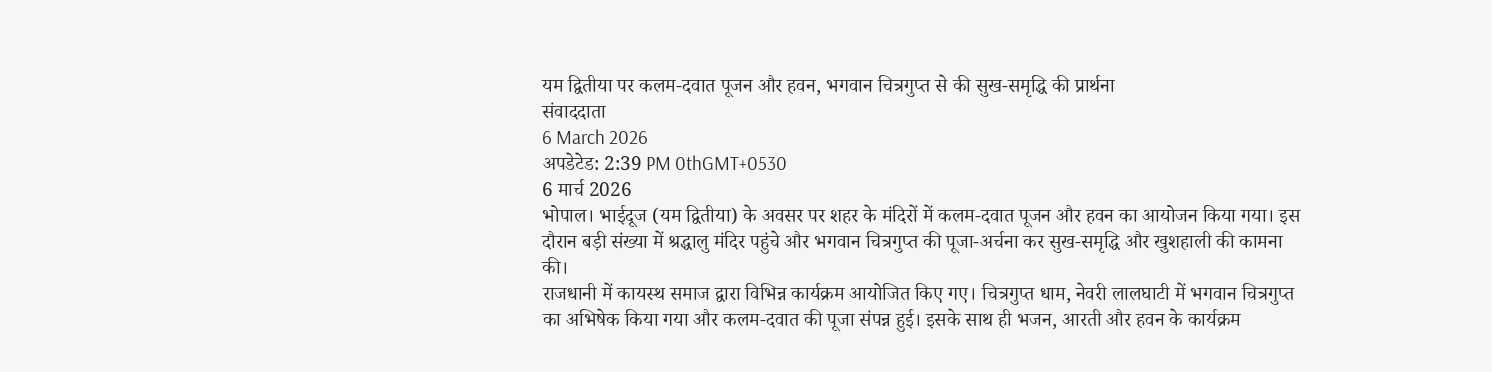यम द्वितीया पर कलम-दवात पूजन और हवन, भगवान चित्रगुप्त से की सुख-समृद्धि की प्रार्थना
संवाददाता
6 March 2026
अपडेटेड: 2:39 PM 0thGMT+0530
6 मार्च 2026
भोपाल। भाईदूज (यम द्वितीया) के अवसर पर शहर के मंदिरों में कलम-दवात पूजन और हवन का आयोजन किया गया। इस दौरान बड़ी संख्या में श्रद्धालु मंदिर पहुंचे और भगवान चित्रगुप्त की पूजा-अर्चना कर सुख-समृद्धि और खुशहाली की कामना की।
राजधानी में कायस्थ समाज द्वारा विभिन्न कार्यक्रम आयोजित किए गए। चित्रगुप्त धाम, नेवरी लालघाटी में भगवान चित्रगुप्त का अभिषेक किया गया और कलम-दवात की पूजा संपन्न हुई। इसके साथ ही भजन, आरती और हवन के कार्यक्रम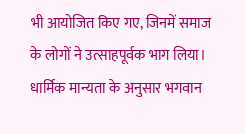भी आयोजित किए गए, जिनमें समाज के लोगों ने उत्साहपूर्वक भाग लिया।
धार्मिक मान्यता के अनुसार भगवान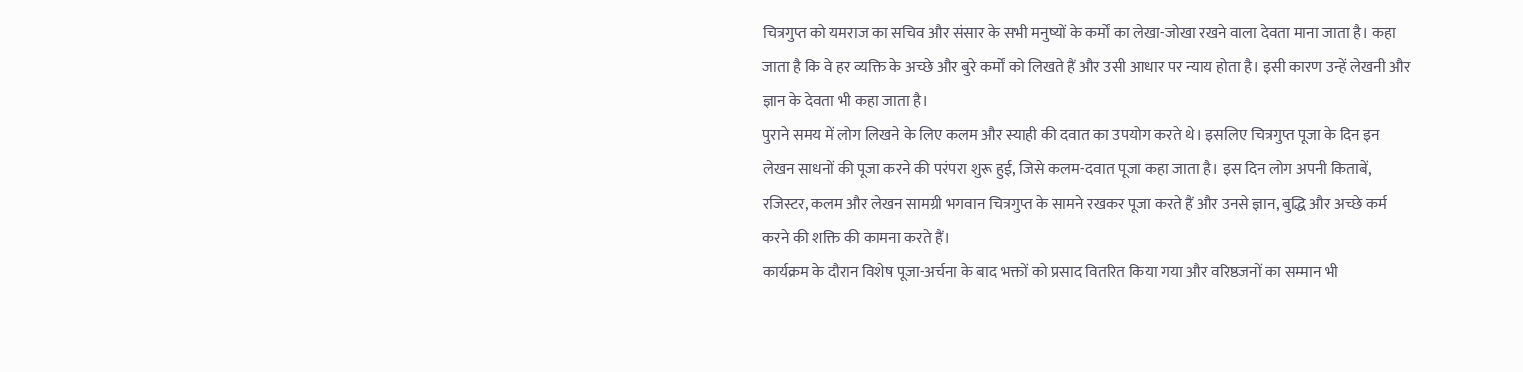चित्रगुप्त को यमराज का सचिव और संसार के सभी मनुष्यों के कर्मों का लेखा-जोखा रखने वाला देवता माना जाता है। कहा जाता है कि वे हर व्यक्ति के अच्छे और बुरे कर्मों को लिखते हैं और उसी आधार पर न्याय होता है। इसी कारण उन्हें लेखनी और ज्ञान के देवता भी कहा जाता है।
पुराने समय में लोग लिखने के लिए कलम और स्याही की दवात का उपयोग करते थे। इसलिए चित्रगुप्त पूजा के दिन इन लेखन साधनों की पूजा करने की परंपरा शुरू हुई, जिसे कलम-दवात पूजा कहा जाता है। इस दिन लोग अपनी किताबें, रजिस्टर, कलम और लेखन सामग्री भगवान चित्रगुप्त के सामने रखकर पूजा करते हैं और उनसे ज्ञान, बुद्धि और अच्छे कर्म करने की शक्ति की कामना करते हैं।
कार्यक्रम के दौरान विशेष पूजा-अर्चना के बाद भक्तों को प्रसाद वितरित किया गया और वरिष्ठजनों का सम्मान भी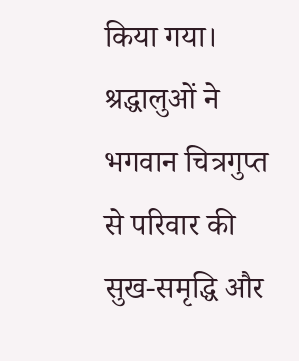किया गया। श्रद्धालुओं ने भगवान चित्रगुप्त से परिवार की सुख-समृद्धि और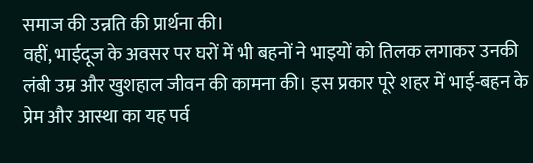समाज की उन्नति की प्रार्थना की।
वहीं, भाईदूज के अवसर पर घरों में भी बहनों ने भाइयों को तिलक लगाकर उनकी लंबी उम्र और खुशहाल जीवन की कामना की। इस प्रकार पूरे शहर में भाई-बहन के प्रेम और आस्था का यह पर्व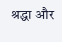श्रद्धा और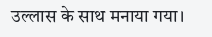उल्लास के साथ मनाया गया।